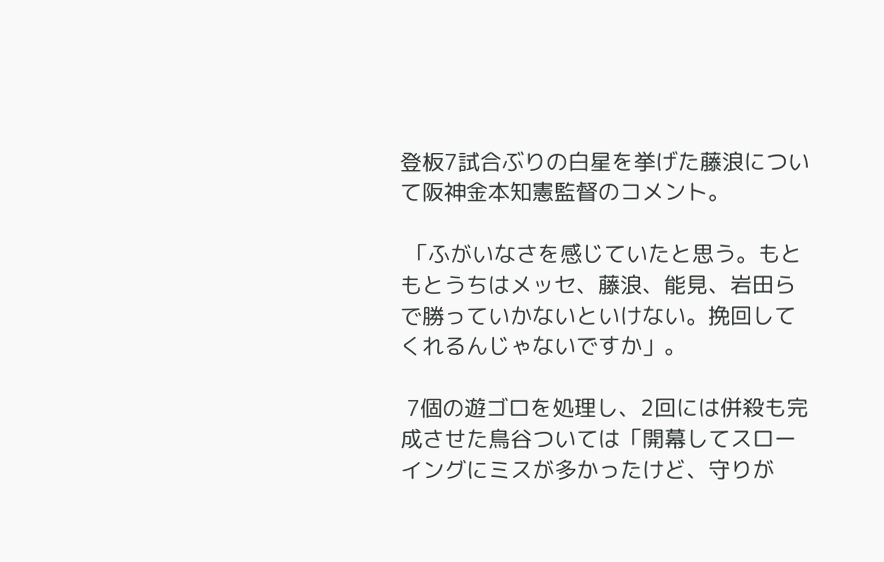登板7試合ぶりの白星を挙げた藤浪について阪神金本知憲監督のコメント。

 「ふがいなさを感じていたと思う。もともとうちはメッセ、藤浪、能見、岩田らで勝っていかないといけない。挽回してくれるんじゃないですか」。

 7個の遊ゴロを処理し、2回には併殺も完成させた鳥谷ついては「開幕してスローイングにミスが多かったけど、守りが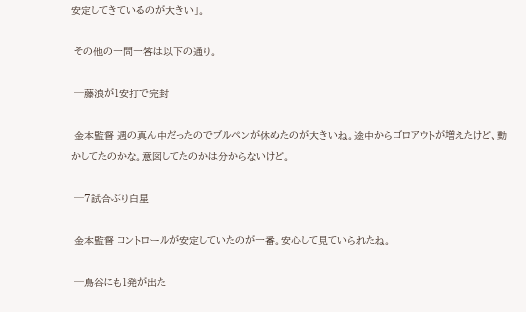安定してきているのが大きい」。

 その他の一問一答は以下の通り。

 ─藤浪が1安打で完封

 金本監督 週の真ん中だったのでブルペンが休めたのが大きいね。途中からゴロアウトが増えたけど、動かしてたのかな。意図してたのかは分からないけど。

 ─7試合ぶり白星

 金本監督 コントロールが安定していたのが一番。安心して見ていられたね。

 ─鳥谷にも1発が出た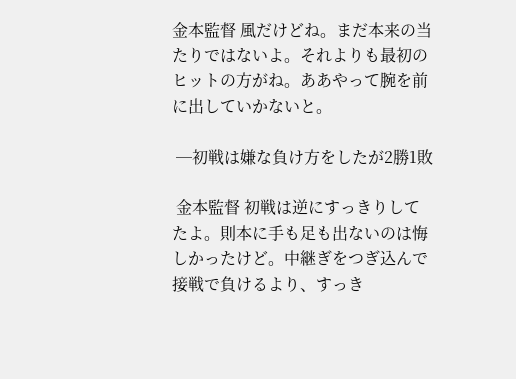金本監督 風だけどね。まだ本来の当たりではないよ。それよりも最初のヒットの方がね。ああやって腕を前に出していかないと。

 ─初戦は嫌な負け方をしたが2勝1敗

 金本監督 初戦は逆にすっきりしてたよ。則本に手も足も出ないのは悔しかったけど。中継ぎをつぎ込んで接戦で負けるより、すっき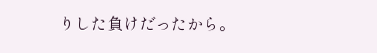りした負けだったから。